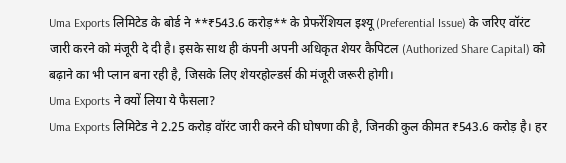Uma Exports लिमिटेड के बोर्ड ने **₹543.6 करोड़** के प्रेफरेंशियल इश्यू (Preferential Issue) के जरिए वॉरंट जारी करने को मंजूरी दे दी है। इसके साथ ही कंपनी अपनी अधिकृत शेयर कैपिटल (Authorized Share Capital) को बढ़ाने का भी प्लान बना रही है, जिसके लिए शेयरहोल्डर्स की मंजूरी जरूरी होगी।
Uma Exports ने क्यों लिया ये फैसला?
Uma Exports लिमिटेड ने 2.25 करोड़ वॉरंट जारी करने की घोषणा की है, जिनकी कुल कीमत ₹543.6 करोड़ है। हर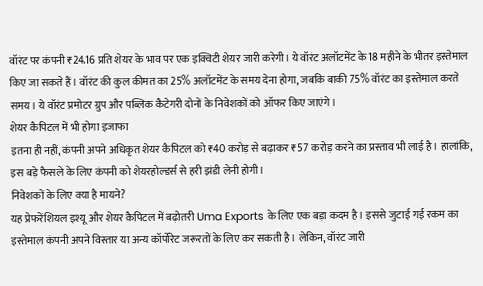वॉरंट पर कंपनी ₹24.16 प्रति शेयर के भाव पर एक इक्विटी शेयर जारी करेगी। ये वॉरंट अलॉटमेंट के 18 महीने के भीतर इस्तेमाल किए जा सकते हैं। वॉरंट की कुल कीमत का 25% अलॉटमेंट के समय देना होगा, जबकि बाकी 75% वॉरंट का इस्तेमाल करते समय। ये वॉरंट प्रमोटर ग्रुप और पब्लिक कैटेगरी दोनों के निवेशकों को ऑफर किए जाएंगे।
शेयर कैपिटल में भी होगा इजाफा
इतना ही नहीं, कंपनी अपने अधिकृत शेयर कैपिटल को ₹40 करोड़ से बढ़ाकर ₹57 करोड़ करने का प्रस्ताव भी लाई है। हालांकि, इस बड़े फैसले के लिए कंपनी को शेयरहोल्डर्स से हरी झंडी लेनी होगी।
निवेशकों के लिए क्या है मायने?
यह प्रेफरेंशियल इश्यू और शेयर कैपिटल में बढ़ोतरी Uma Exports के लिए एक बड़ा कदम है। इससे जुटाई गई रकम का इस्तेमाल कंपनी अपने विस्तार या अन्य कॉर्पोरेट जरूरतों के लिए कर सकती है। लेकिन, वॉरंट जारी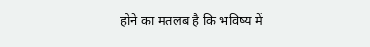होने का मतलब है कि भविष्य में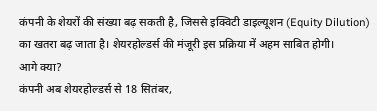कंपनी के शेयरों की संख्या बढ़ सकती है, जिससे इक्विटी डाइल्यूशन (Equity Dilution) का खतरा बढ़ जाता है। शेयरहोल्डर्स की मंजूरी इस प्रक्रिया में अहम साबित होगी।
आगे क्या?
कंपनी अब शेयरहोल्डर्स से 18 सितंबर,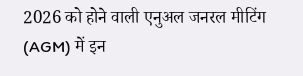2026 को होने वाली एनुअल जनरल मीटिंग (AGM) में इन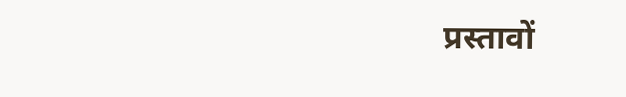प्रस्तावों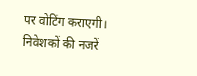पर वोटिंग कराएगी। निवेशकों की नजरें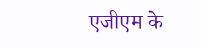एजीएम के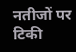नतीजों पर टिकी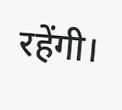रहेंगी।